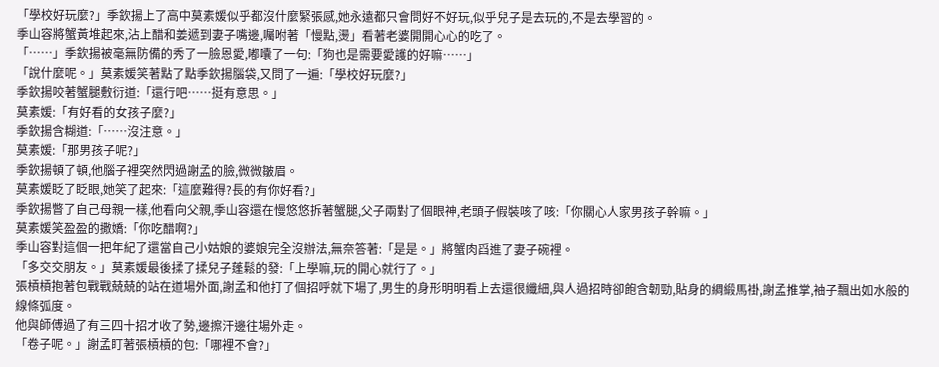「學校好玩麼?」季欽揚上了高中莫素媛似乎都沒什麼緊張感,她永遠都只會問好不好玩,似乎兒子是去玩的,不是去學習的。
季山容將蟹黃堆起來,沾上醋和姜遞到妻子嘴邊,囑咐著「慢點,燙」看著老婆開開心心的吃了。
「……」季欽揚被毫無防備的秀了一臉恩愛,嘟囔了一句:「狗也是需要愛護的好嘛……」
「說什麼呢。」莫素媛笑著點了點季欽揚腦袋,又問了一遍:「學校好玩麼?」
季欽揚咬著蟹腿敷衍道:「還行吧……挺有意思。」
莫素媛:「有好看的女孩子麼?」
季欽揚含糊道:「……沒注意。」
莫素媛:「那男孩子呢?」
季欽揚頓了頓,他腦子裡突然閃過謝孟的臉,微微皺眉。
莫素媛眨了眨眼,她笑了起來:「這麼難得?長的有你好看?」
季欽揚瞥了自己母親一樣,他看向父親,季山容還在慢悠悠拆著蟹腿,父子兩對了個眼神,老頭子假裝咳了咳:「你關心人家男孩子幹嘛。」
莫素媛笑盈盈的撒嬌:「你吃醋啊?」
季山容對這個一把年紀了還當自己小姑娘的婆娘完全沒辦法,無奈答著:「是是。」將蟹肉舀進了妻子碗裡。
「多交交朋友。」莫素媛最後揉了揉兒子蓬鬆的發:「上學嘛,玩的開心就行了。」
張槓槓抱著包戰戰兢兢的站在道場外面,謝孟和他打了個招呼就下場了,男生的身形明明看上去還很纖細,與人過招時卻飽含韌勁,貼身的綢緞馬褂,謝孟推掌,袖子飄出如水般的線條弧度。
他與師傅過了有三四十招才收了勢,邊擦汗邊往場外走。
「卷子呢。」謝孟盯著張槓槓的包:「哪裡不會?」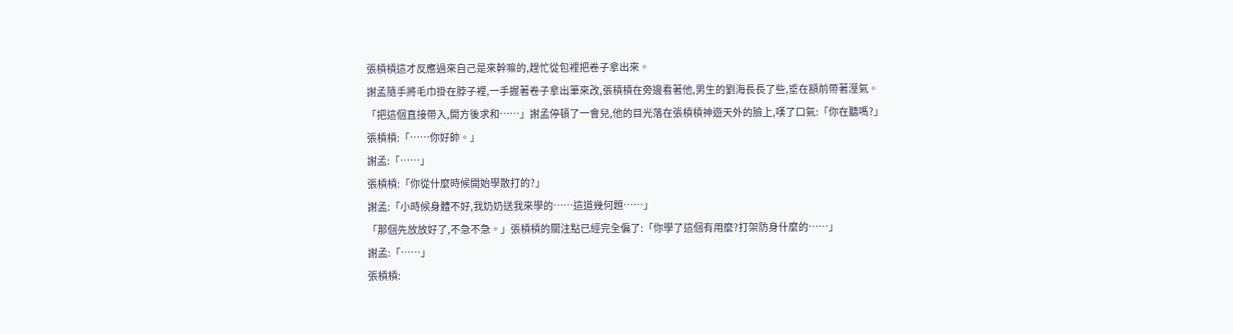張槓槓這才反應過來自己是來幹嘛的,趕忙從包裡把卷子拿出來。
謝孟隨手將毛巾掛在脖子裡,一手握著卷子拿出筆來改,張槓槓在旁邊看著他,男生的劉海長長了些,垂在額前帶著溼氣。
「把這個直接帶入,開方後求和……」謝孟停頓了一會兒,他的目光落在張槓槓神遊天外的臉上,嘆了口氣:「你在聽嗎?」
張槓槓:「……你好帥。」
謝孟:「……」
張槓槓:「你從什麼時候開始學散打的?」
謝孟:「小時候身體不好,我奶奶送我來學的……這道幾何題……」
「那個先放放好了,不急不急。」張槓槓的關注點已經完全偏了:「你學了這個有用麼?打架防身什麼的……」
謝孟:「……」
張槓槓: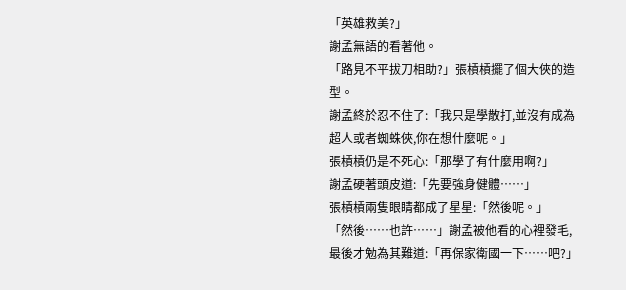「英雄救美?」
謝孟無語的看著他。
「路見不平拔刀相助?」張槓槓擺了個大俠的造型。
謝孟終於忍不住了:「我只是學散打,並沒有成為超人或者蜘蛛俠,你在想什麼呢。」
張槓槓仍是不死心:「那學了有什麼用啊?」
謝孟硬著頭皮道:「先要強身健體……」
張槓槓兩隻眼睛都成了星星:「然後呢。」
「然後……也許……」謝孟被他看的心裡發毛,最後才勉為其難道:「再保家衛國一下……吧?」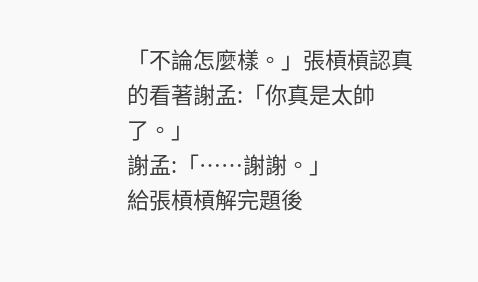「不論怎麼樣。」張槓槓認真的看著謝孟:「你真是太帥了。」
謝孟:「……謝謝。」
給張槓槓解完題後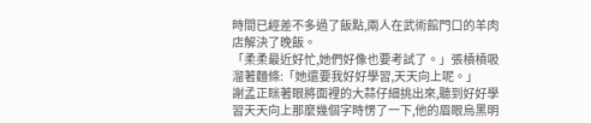時間已經差不多過了飯點,兩人在武術館門口的羊肉店解決了晚飯。
「柔柔最近好忙,她們好像也要考試了。」張槓槓吸溜著麵條:「她還要我好好學習,天天向上呢。」
謝孟正眯著眼將面裡的大蒜仔細挑出來,聽到好好學習天天向上那麼幾個字時愣了一下,他的眉眼烏黑明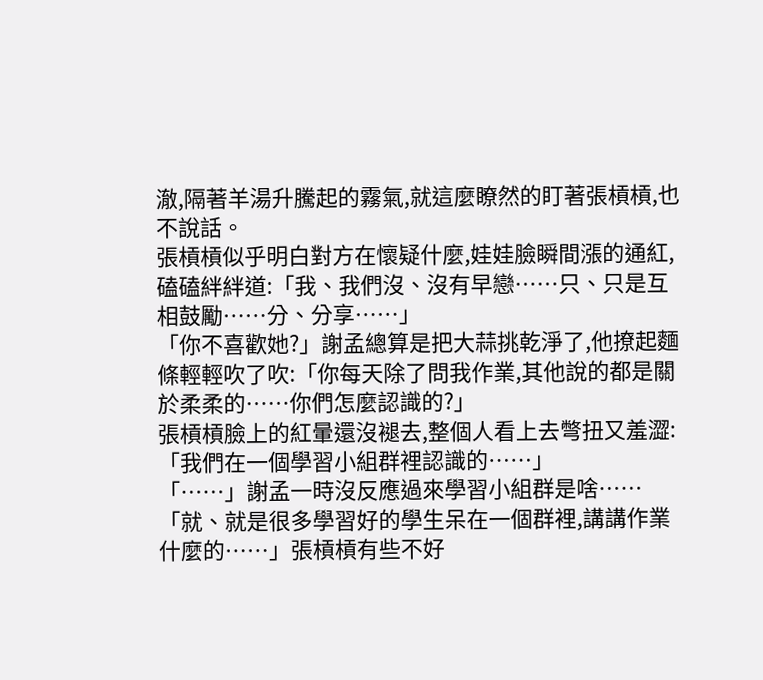澈,隔著羊湯升騰起的霧氣,就這麼瞭然的盯著張槓槓,也不說話。
張槓槓似乎明白對方在懷疑什麼,娃娃臉瞬間漲的通紅,磕磕絆絆道:「我、我們沒、沒有早戀……只、只是互相鼓勵……分、分享……」
「你不喜歡她?」謝孟總算是把大蒜挑乾淨了,他撩起麵條輕輕吹了吹:「你每天除了問我作業,其他說的都是關於柔柔的……你們怎麼認識的?」
張槓槓臉上的紅暈還沒褪去,整個人看上去彆扭又羞澀:「我們在一個學習小組群裡認識的……」
「……」謝孟一時沒反應過來學習小組群是啥……
「就、就是很多學習好的學生呆在一個群裡,講講作業什麼的……」張槓槓有些不好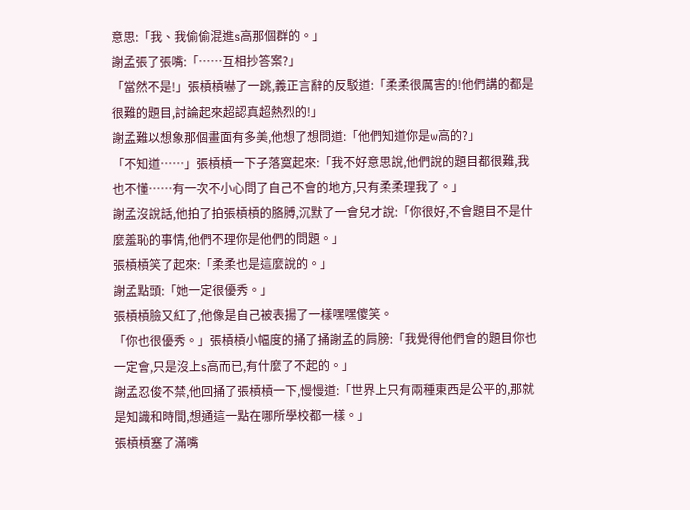意思:「我、我偷偷混進s高那個群的。」
謝孟張了張嘴:「……互相抄答案?」
「當然不是!」張槓槓嚇了一跳,義正言辭的反駁道:「柔柔很厲害的!他們講的都是很難的題目,討論起來超認真超熱烈的!」
謝孟難以想象那個畫面有多美,他想了想問道:「他們知道你是w高的?」
「不知道……」張槓槓一下子落寞起來:「我不好意思說,他們說的題目都很難,我也不懂……有一次不小心問了自己不會的地方,只有柔柔理我了。」
謝孟沒說話,他拍了拍張槓槓的胳膊,沉默了一會兒才說:「你很好,不會題目不是什麼羞恥的事情,他們不理你是他們的問題。」
張槓槓笑了起來:「柔柔也是這麼說的。」
謝孟點頭:「她一定很優秀。」
張槓槓臉又紅了,他像是自己被表揚了一樣嘿嘿傻笑。
「你也很優秀。」張槓槓小幅度的捅了捅謝孟的肩膀:「我覺得他們會的題目你也一定會,只是沒上s高而已,有什麼了不起的。」
謝孟忍俊不禁,他回捅了張槓槓一下,慢慢道:「世界上只有兩種東西是公平的,那就是知識和時間,想通這一點在哪所學校都一樣。」
張槓槓塞了滿嘴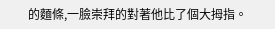的麵條,一臉崇拜的對著他比了個大拇指。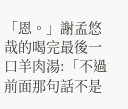「恩。」謝孟悠哉的喝完最後一口羊肉湯:「不過前面那句話不是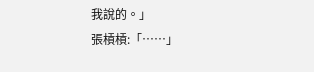我說的。」
張槓槓:「……」